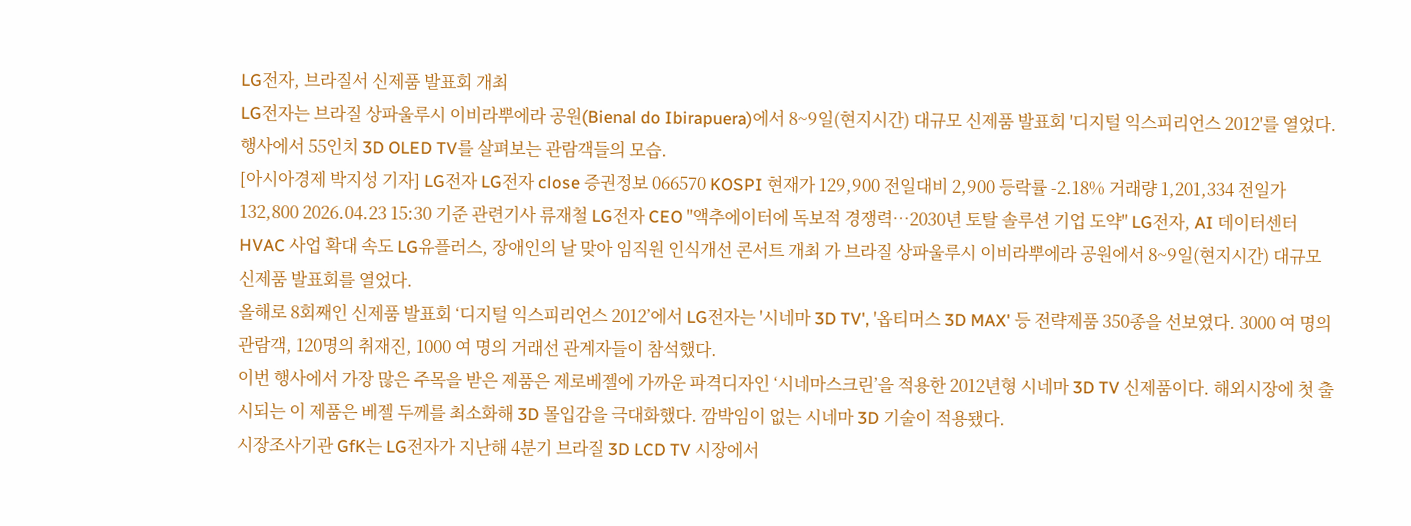LG전자, 브라질서 신제품 발표회 개최
LG전자는 브라질 상파울루시 이비라뿌에라 공원(Bienal do Ibirapuera)에서 8~9일(현지시간) 대규모 신제품 발표회 '디지털 익스피리언스 2012'를 열었다. 행사에서 55인치 3D OLED TV를 살펴보는 관람객들의 모습.
[아시아경제 박지성 기자] LG전자 LG전자 close 증권정보 066570 KOSPI 현재가 129,900 전일대비 2,900 등락률 -2.18% 거래량 1,201,334 전일가 132,800 2026.04.23 15:30 기준 관련기사 류재철 LG전자 CEO "액추에이터에 독보적 경쟁력…2030년 토탈 솔루션 기업 도약" LG전자, AI 데이터센터 HVAC 사업 확대 속도 LG유플러스, 장애인의 날 맞아 임직원 인식개선 콘서트 개최 가 브라질 상파울루시 이비라뿌에라 공원에서 8~9일(현지시간) 대규모 신제품 발표회를 열었다.
올해로 8회째인 신제품 발표회 ‘디지털 익스피리언스 2012’에서 LG전자는 '시네마 3D TV', '옵티머스 3D MAX' 등 전략제품 350종을 선보였다. 3000 여 명의 관람객, 120명의 취재진, 1000 여 명의 거래선 관계자들이 참석했다.
이번 행사에서 가장 많은 주목을 받은 제품은 제로베젤에 가까운 파격디자인 ‘시네마스크린’을 적용한 2012년형 시네마 3D TV 신제품이다. 해외시장에 첫 출시되는 이 제품은 베젤 두께를 최소화해 3D 몰입감을 극대화했다. 깜박임이 없는 시네마 3D 기술이 적용됐다.
시장조사기관 GfK는 LG전자가 지난해 4분기 브라질 3D LCD TV 시장에서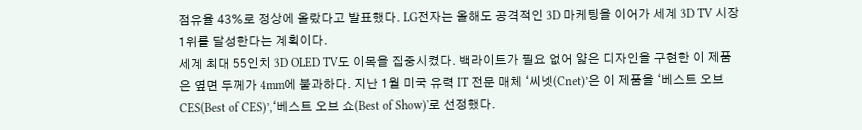점유율 43%로 정상에 올랐다고 발표했다. LG전자는 올해도 공격적인 3D 마케팅을 이어가 세계 3D TV 시장 1위를 달성한다는 계획이다.
세계 최대 55인치 3D OLED TV도 이목을 집중시켰다. 백라이트가 필요 없어 얇은 디자인을 구현한 이 제품은 옆면 두께가 4mm에 불과하다. 지난 1월 미국 유력 IT 전문 매체 ‘씨넷(Cnet)’은 이 제품을 ‘베스트 오브 CES(Best of CES)’,‘베스트 오브 쇼(Best of Show)'로 선정했다.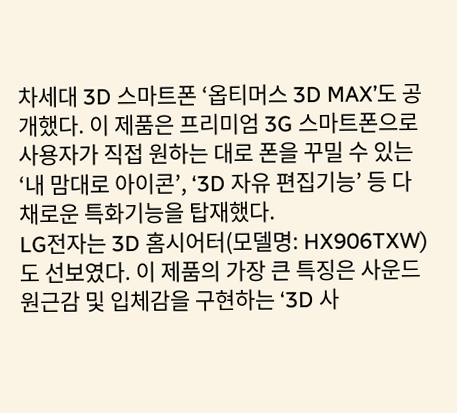차세대 3D 스마트폰 ‘옵티머스 3D MAX’도 공개했다. 이 제품은 프리미엄 3G 스마트폰으로 사용자가 직접 원하는 대로 폰을 꾸밀 수 있는 ‘내 맘대로 아이콘’, ‘3D 자유 편집기능’ 등 다채로운 특화기능을 탑재했다.
LG전자는 3D 홈시어터(모델명: HX906TXW)도 선보였다. 이 제품의 가장 큰 특징은 사운드 원근감 및 입체감을 구현하는 ‘3D 사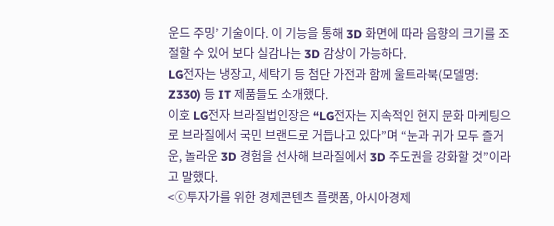운드 주밍’ 기술이다. 이 기능을 통해 3D 화면에 따라 음향의 크기를 조절할 수 있어 보다 실감나는 3D 감상이 가능하다.
LG전자는 냉장고, 세탁기 등 첨단 가전과 함께 울트라북(모델명: Z330) 등 IT 제품들도 소개했다.
이호 LG전자 브라질법인장은 “LG전자는 지속적인 현지 문화 마케팅으로 브라질에서 국민 브랜드로 거듭나고 있다”며 “눈과 귀가 모두 즐거운, 놀라운 3D 경험을 선사해 브라질에서 3D 주도권을 강화할 것”이라고 말했다.
<ⓒ투자가를 위한 경제콘텐츠 플랫폼, 아시아경제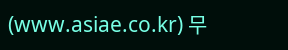(www.asiae.co.kr) 무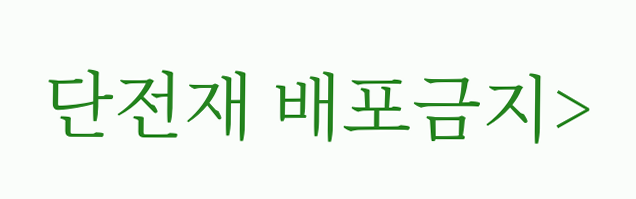단전재 배포금지>